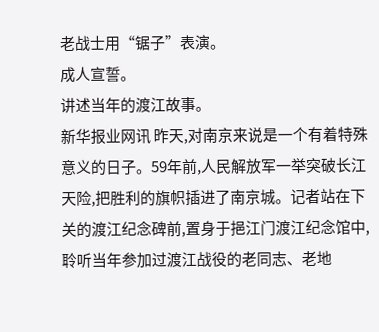老战士用“锯子”表演。
成人宣誓。
讲述当年的渡江故事。
新华报业网讯 昨天,对南京来说是一个有着特殊意义的日子。59年前,人民解放军一举突破长江天险,把胜利的旗帜插进了南京城。记者站在下关的渡江纪念碑前,置身于挹江门渡江纪念馆中,聆听当年参加过渡江战役的老同志、老地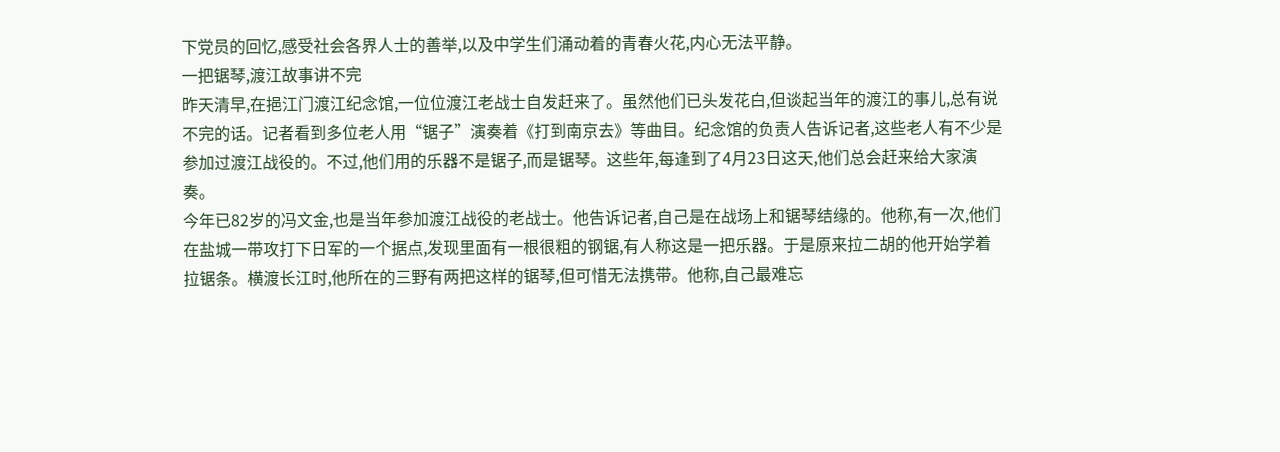下党员的回忆,感受社会各界人士的善举,以及中学生们涌动着的青春火花,内心无法平静。
一把锯琴,渡江故事讲不完
昨天清早,在挹江门渡江纪念馆,一位位渡江老战士自发赶来了。虽然他们已头发花白,但谈起当年的渡江的事儿,总有说不完的话。记者看到多位老人用“锯子”演奏着《打到南京去》等曲目。纪念馆的负责人告诉记者,这些老人有不少是参加过渡江战役的。不过,他们用的乐器不是锯子,而是锯琴。这些年,每逢到了4月23日这天,他们总会赶来给大家演奏。
今年已82岁的冯文金,也是当年参加渡江战役的老战士。他告诉记者,自己是在战场上和锯琴结缘的。他称,有一次,他们在盐城一带攻打下日军的一个据点,发现里面有一根很粗的钢锯,有人称这是一把乐器。于是原来拉二胡的他开始学着拉锯条。横渡长江时,他所在的三野有两把这样的锯琴,但可惜无法携带。他称,自己最难忘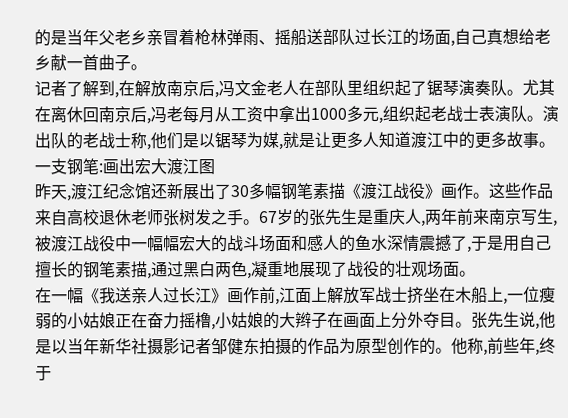的是当年父老乡亲冒着枪林弹雨、摇船送部队过长江的场面,自己真想给老乡献一首曲子。
记者了解到,在解放南京后,冯文金老人在部队里组织起了锯琴演奏队。尤其在离休回南京后,冯老每月从工资中拿出1000多元,组织起老战士表演队。演出队的老战士称,他们是以锯琴为媒,就是让更多人知道渡江中的更多故事。
一支钢笔:画出宏大渡江图
昨天,渡江纪念馆还新展出了30多幅钢笔素描《渡江战役》画作。这些作品来自高校退休老师张树发之手。67岁的张先生是重庆人,两年前来南京写生,被渡江战役中一幅幅宏大的战斗场面和感人的鱼水深情震撼了,于是用自己擅长的钢笔素描,通过黑白两色,凝重地展现了战役的壮观场面。
在一幅《我送亲人过长江》画作前,江面上解放军战士挤坐在木船上,一位瘦弱的小姑娘正在奋力摇橹,小姑娘的大辫子在画面上分外夺目。张先生说,他是以当年新华社摄影记者邹健东拍摄的作品为原型创作的。他称,前些年,终于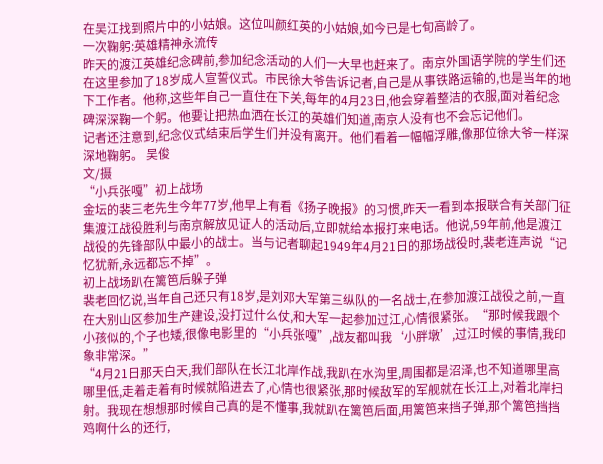在吴江找到照片中的小姑娘。这位叫颜红英的小姑娘,如今已是七旬高龄了。
一次鞠躬:英雄精神永流传
昨天的渡江英雄纪念碑前,参加纪念活动的人们一大早也赶来了。南京外国语学院的学生们还在这里参加了18岁成人宣誓仪式。市民徐大爷告诉记者,自己是从事铁路运输的,也是当年的地下工作者。他称,这些年自己一直住在下关,每年的4月23日,他会穿着整洁的衣服,面对着纪念碑深深鞠一个躬。他要让把热血洒在长江的英雄们知道,南京人没有也不会忘记他们。
记者还注意到,纪念仪式结束后学生们并没有离开。他们看着一幅幅浮雕,像那位徐大爷一样深深地鞠躬。 吴俊
文/摄
“小兵张嘎”初上战场
金坛的裴三老先生今年77岁,他早上有看《扬子晚报》的习惯,昨天一看到本报联合有关部门征集渡江战役胜利与南京解放见证人的活动后,立即就给本报打来电话。他说,59年前,他是渡江战役的先锋部队中最小的战士。当与记者聊起1949年4月21日的那场战役时,裴老连声说“记忆犹新,永远都忘不掉”。
初上战场趴在篱笆后躲子弹
裴老回忆说,当年自己还只有18岁,是刘邓大军第三纵队的一名战士,在参加渡江战役之前,一直在大别山区参加生产建设,没打过什么仗,和大军一起参加过江,心情很紧张。“那时候我跟个小孩似的,个子也矮,很像电影里的“小兵张嘎”,战友都叫我‘小胖墩’,过江时候的事情,我印象非常深。”
“4月21日那天白天,我们部队在长江北岸作战,我趴在水沟里,周围都是沼泽,也不知道哪里高哪里低,走着走着有时候就陷进去了,心情也很紧张,那时候敌军的军舰就在长江上,对着北岸扫射。我现在想想那时候自己真的是不懂事,我就趴在篱笆后面,用篱笆来挡子弹,那个篱笆挡挡鸡啊什么的还行,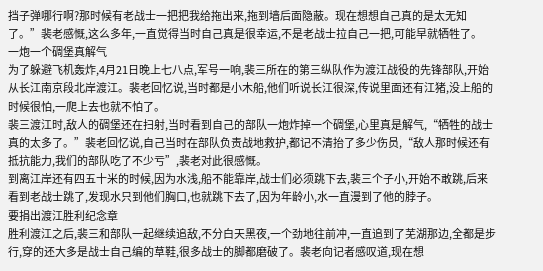挡子弹哪行啊?那时候有老战士一把把我给拖出来,拖到墙后面隐蔽。现在想想自己真的是太无知了。”裴老感慨,这么多年,一直觉得当时自己真是很幸运,不是老战士拉自己一把,可能早就牺牲了。
一炮一个碉堡真解气
为了躲避飞机轰炸,4月21日晚上七八点,军号一响,裴三所在的第三纵队作为渡江战役的先锋部队,开始从长江南京段北岸渡江。裴老回忆说,当时都是小木船,他们听说长江很深,传说里面还有江猪,没上船的时候很怕,一爬上去也就不怕了。
裴三渡江时,敌人的碉堡还在扫射,当时看到自己的部队一炮炸掉一个碉堡,心里真是解气,“牺牲的战士真的太多了。”裴老回忆说,自己当时在部队负责战地救护,都记不清抬了多少伤员,“敌人那时候还有抵抗能力,我们的部队吃了不少亏”,裴老对此很感慨。
到离江岸还有四五十米的时候,因为水浅,船不能靠岸,战士们必须跳下去,裴三个子小,开始不敢跳,后来看到老战士跳了,发现水只到他们胸口,也就跳下去了,因为年龄小,水一直漫到了他的脖子。
要捐出渡江胜利纪念章
胜利渡江之后,裴三和部队一起继续追敌,不分白天黑夜,一个劲地往前冲,一直追到了芜湖那边,全都是步行,穿的还大多是战士自己编的草鞋,很多战士的脚都磨破了。裴老向记者感叹道,现在想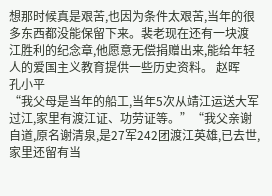想那时候真是艰苦,也因为条件太艰苦,当年的很多东西都没能保留下来。裴老现在还有一块渡江胜利的纪念章,他愿意无偿捐赠出来,能给年轻人的爱国主义教育提供一些历史资料。 赵晖
孔小平
“我父母是当年的船工,当年5次从靖江运送大军过江,家里有渡江证、功劳证等。”“我父亲谢自道,原名谢清泉,是27军242团渡江英雄,已去世,家里还留有当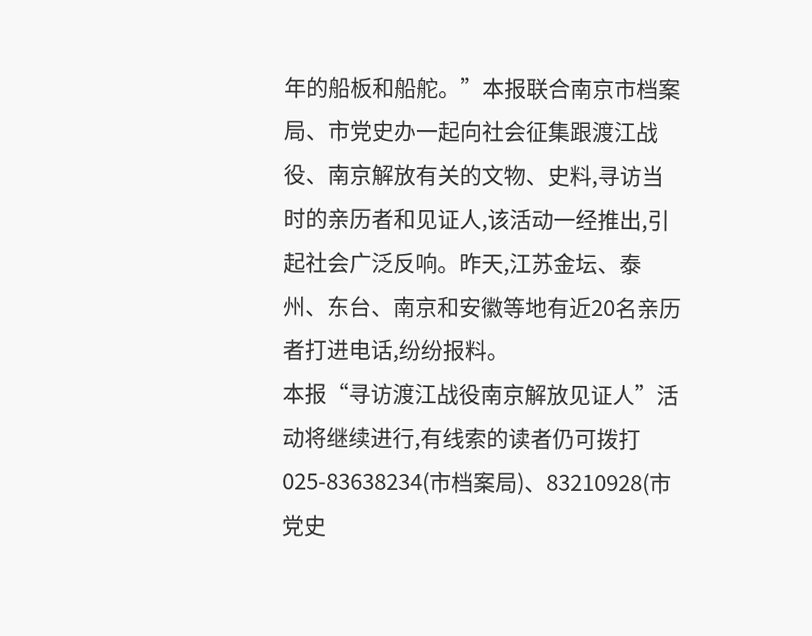年的船板和船舵。”本报联合南京市档案局、市党史办一起向社会征集跟渡江战役、南京解放有关的文物、史料,寻访当时的亲历者和见证人,该活动一经推出,引起社会广泛反响。昨天,江苏金坛、泰州、东台、南京和安徽等地有近20名亲历者打进电话,纷纷报料。
本报“寻访渡江战役南京解放见证人”活动将继续进行,有线索的读者仍可拨打025-83638234(市档案局)、83210928(市党史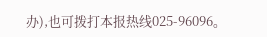办),也可拨打本报热线025-96096。